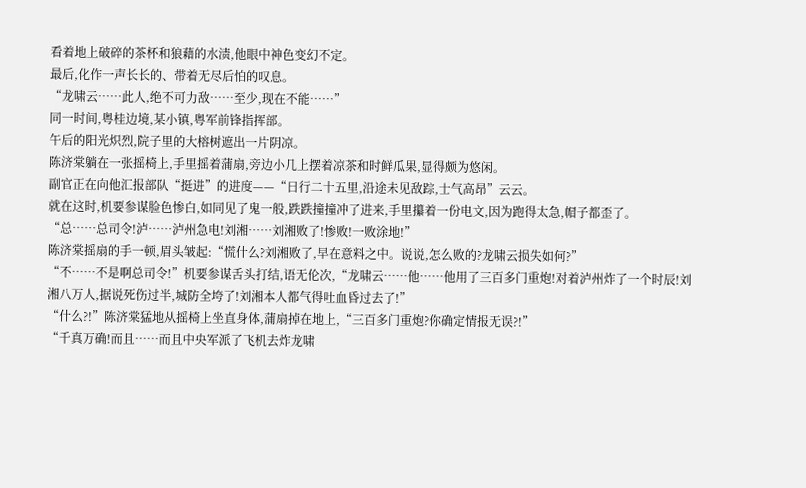看着地上破碎的茶杯和狼藉的水渍,他眼中神色变幻不定。
最后,化作一声长长的、带着无尽后怕的叹息。
“龙啸云……此人,绝不可力敌……至少,现在不能……”
同一时间,粤桂边境,某小镇,粤军前锋指挥部。
午后的阳光炽烈,院子里的大榕树遮出一片阴凉。
陈济棠躺在一张摇椅上,手里摇着蒲扇,旁边小几上摆着凉茶和时鲜瓜果,显得颇为悠闲。
副官正在向他汇报部队“挺进”的进度——“日行二十五里,沿途未见敌踪,士气高昂”云云。
就在这时,机要参谋脸色惨白,如同见了鬼一般,跌跌撞撞冲了进来,手里攥着一份电文,因为跑得太急,帽子都歪了。
“总……总司令!泸……泸州急电!刘湘……刘湘败了!惨败!一败涂地!”
陈济棠摇扇的手一顿,眉头皱起:“慌什么?刘湘败了,早在意料之中。说说,怎么败的?龙啸云损失如何?”
“不……不是啊总司令!”机要参谋舌头打结,语无伦次,“龙啸云……他……他用了三百多门重炮!对着泸州炸了一个时辰!刘湘八万人,据说死伤过半,城防全垮了!刘湘本人都气得吐血昏过去了!”
“什么?!”陈济棠猛地从摇椅上坐直身体,蒲扇掉在地上,“三百多门重炮?你确定情报无误?!”
“千真万确!而且……而且中央军派了飞机去炸龙啸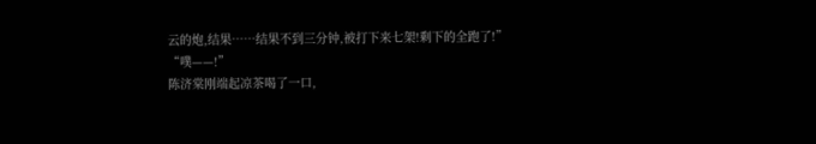云的炮,结果……结果不到三分钟,被打下来七架!剩下的全跑了!”
“噗——!”
陈济棠刚端起凉茶喝了一口,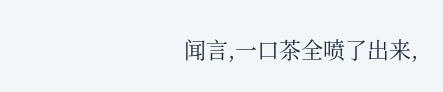闻言,一口茶全喷了出来,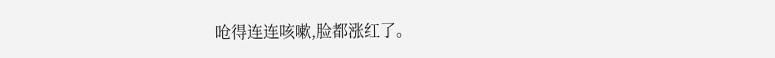呛得连连咳嗽,脸都涨红了。